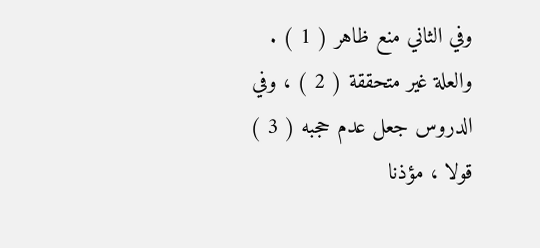وفي الثاني منع ظاهر ( 1 ) . والعلة غير متحققة ( 2 ) ، وفي الدروس جعل عدم حجبه ( 3 ) قولا ، مؤذنا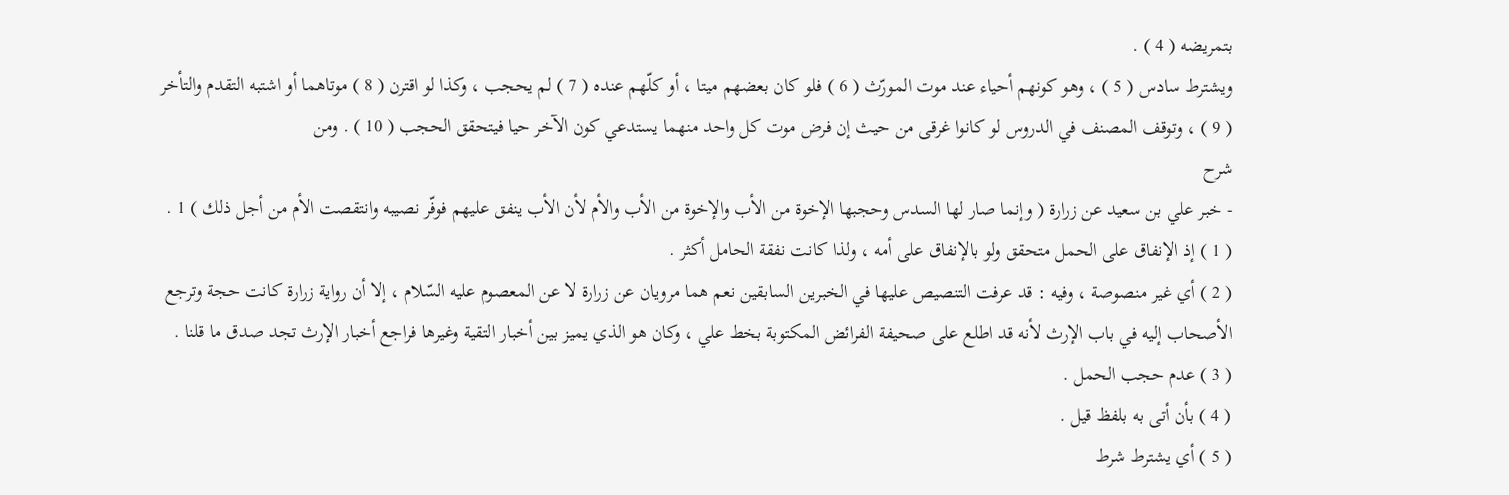بتمريضه ( 4 ) .
ويشترط سادس ( 5 ) ، وهو كونهم أحياء عند موت المورّث ( 6 ) فلو كان بعضهم ميتا ، أو كلّهم عنده ( 7 ) لم يحجب ، وكذا لو اقترن ( 8 ) موتاهما أو اشتبه التقدم والتأخر ( 9 ) ، وتوقف المصنف في الدروس لو كانوا غرقى من حيث إن فرض موت كل واحد منهما يستدعي كون الآخر حيا فيتحقق الحجب ( 10 ) . ومن
شرح
- خبر علي بن سعيد عن زرارة ( وإنما صار لها السدس وحجبها الإخوة من الأب والإخوة من الأب والأم لأن الأب ينفق عليهم فوفّر نصيبه وانتقصت الأم من أجل ذلك ) 1 .
( 1 ) إذ الإنفاق على الحمل متحقق ولو بالإنفاق على أمه ، ولذا كانت نفقة الحامل أكثر .
( 2 ) أي غير منصوصة ، وفيه : قد عرفت التنصيص عليها في الخبرين السابقين نعم هما مرويان عن زرارة لا عن المعصوم عليه السّلام ، إلا أن رواية زرارة كانت حجة وترجع الأصحاب إليه في باب الإرث لأنه قد اطلع على صحيفة الفرائض المكتوبة بخط علي ، وكان هو الذي يميز بين أخبار التقية وغيرها فراجع أخبار الإرث تجد صدق ما قلنا .
( 3 ) عدم حجب الحمل .
( 4 ) بأن أتى به بلفظ قيل .
( 5 ) أي يشترط شرط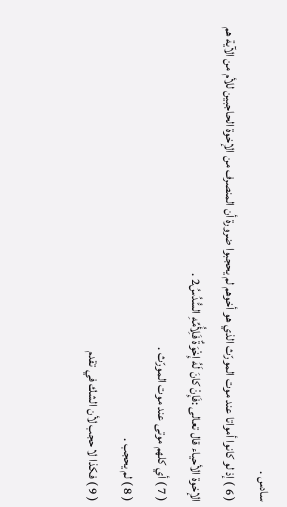سادس .
( 6 ) إذ لو كانوا أمواتا عند موت المورّث الذي هو أخوهم لم يحجبوا ضرورة أن المنصرف من الإخوة الحاجبين للأم من الآية هم الإخوة الأحياء قال تعالى :فَإِنْ كانَ لَهُ إِخْوَةٌ فَلِأُمِّهِ السُّدُسُ2 .
( 7 ) أي كلهم موتى عند موت المورّث .
( 8 ) لم يحجب .
( 9 ) فكذا لا حجب لأن الشك في تقدم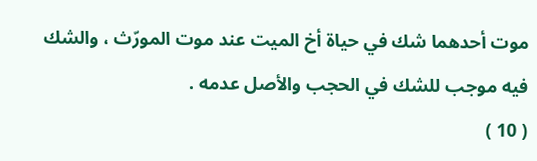موت أحدهما شك في حياة أخ الميت عند موت المورّث ، والشك فيه موجب للشك في الحجب والأصل عدمه .
( 10 )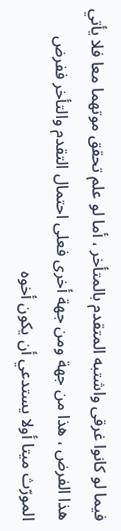فيما لو كانوا غرقى واشتبه المتقدم بالمتأخر ، أما لو علم تحقق موتهما معا فلا يأتي هذا الفرض ، هذا من جهة ومن جهة أخرى فعلى احتمال التقدم والتأخر ففرض المورّث ميتا أولا يستدعي أن يكون أخوه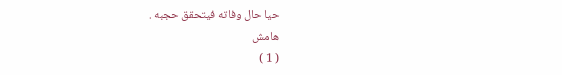حيا حال وفاته فيتحقق حجبه .
هامش
( 1 )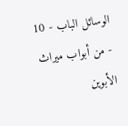الوسائل الباب - 10 - من أبواب ميراث الأبوين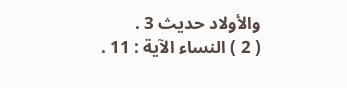والأولاد حديث 3 .
( 2 ) النساء الآية : 11 .